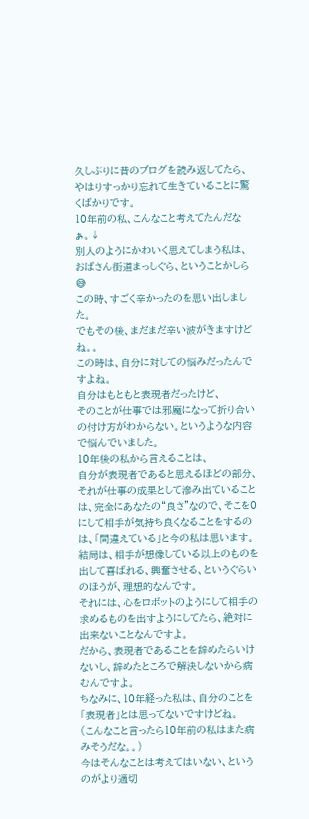久しぶりに昔のブログを読み返してたら、やはりすっかり忘れて生きていることに驚くばかりです。
10年前の私、こんなこと考えてたんだなぁ。↓
別人のようにかわいく思えてしまう私は、
おばさん街道まっしぐら、ということかしら😅
この時、すごく辛かったのを思い出しました。
でもその後、まだまだ辛い波がきますけどね。。
この時は、自分に対しての悩みだったんですよね。
自分はもともと表現者だったけど、
そのことが仕事では邪魔になって折り合いの付け方がわからない。というような内容で悩んでいました。
10年後の私から言えることは、
自分が表現者であると思えるほどの部分、それが仕事の成果として滲み出ていることは、完全にあなたの“良さ”なので、そこを0にして相手が気持ち良くなることをするのは、「間違えている」と今の私は思います。
結局は、相手が想像している以上のものを出して喜ばれる、興奮させる、というぐらいのほうが、理想的なんです。
それには、心をロボットのようにして相手の求めるものを出すようにしてたら、絶対に出来ないことなんですよ。
だから、表現者であることを辞めたらいけないし、辞めたところで解決しないから病むんですよ。
ちなみに、10年経った私は、自分のことを「表現者」とは思ってないですけどね。
(こんなこと言ったら10年前の私はまた病みそうだな。。)
今はそんなことは考えてはいない、というのがより適切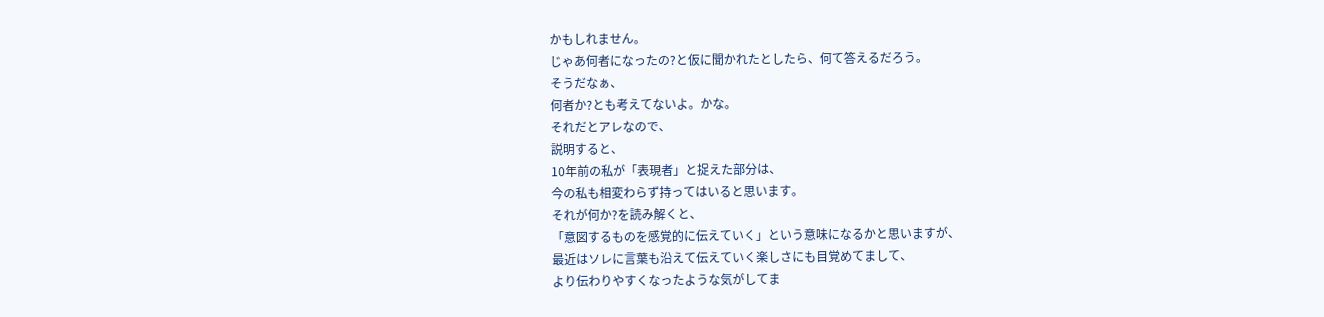かもしれません。
じゃあ何者になったの?と仮に聞かれたとしたら、何て答えるだろう。
そうだなぁ、
何者か?とも考えてないよ。かな。
それだとアレなので、
説明すると、
10年前の私が「表現者」と捉えた部分は、
今の私も相変わらず持ってはいると思います。
それが何か?を読み解くと、
「意図するものを感覚的に伝えていく」という意味になるかと思いますが、
最近はソレに言葉も沿えて伝えていく楽しさにも目覚めてまして、
より伝わりやすくなったような気がしてま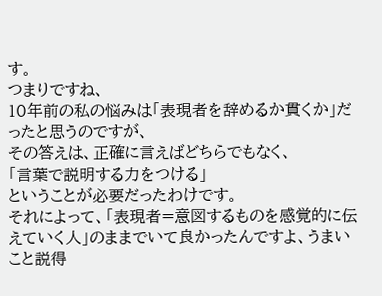す。
つまりですね、
10年前の私の悩みは「表現者を辞めるか貫くか」だったと思うのですが、
その答えは、正確に言えばどちらでもなく、
「言葉で説明する力をつける」
ということが必要だったわけです。
それによって、「表現者=意図するものを感覚的に伝えていく人」のままでいて良かったんですよ、うまいこと説得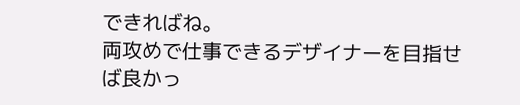できればね。
両攻めで仕事できるデザイナーを目指せば良かっ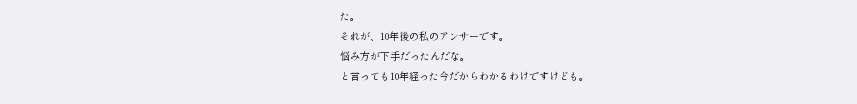た。
それが、10年後の私のアンサーです。
悩み方が下手だったんだな。
と言っても10年経った今だからわかるわけですけども。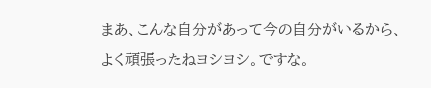まあ、こんな自分があって今の自分がいるから、
よく頑張ったねヨシヨシ。ですな。